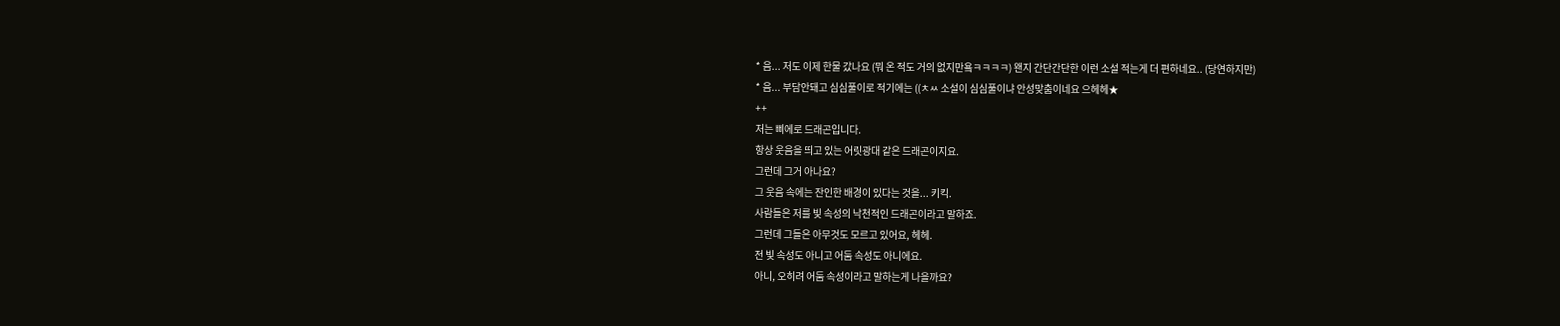* 음... 저도 이제 한물 갔나요 (뭐 온 적도 거의 없지만욬ㅋㅋㅋㅋ) 왠지 간단간단한 이런 소설 적는게 더 편하네요.. (당연하지만)
* 음... 부담안돼고 심심풀이로 적기에는 ((ㅊㅆ 소설이 심심풀이냐 안성맞춤이네요 으헤헤★
++
저는 삐에로 드래곤입니다.
항상 웃음을 띄고 있는 어릿광대 같은 드래곤이지요.
그런데 그거 아나요?
그 웃음 속에는 잔인한 배경이 있다는 것을... 키킥.
사람들은 저를 빛 속성의 낙천적인 드래곤이라고 말하죠.
그런데 그들은 아무것도 모르고 있어요, 헤헤.
전 빛 속성도 아니고 어둠 속성도 아니에요.
아니, 오히려 어둠 속성이라고 말하는게 나을까요?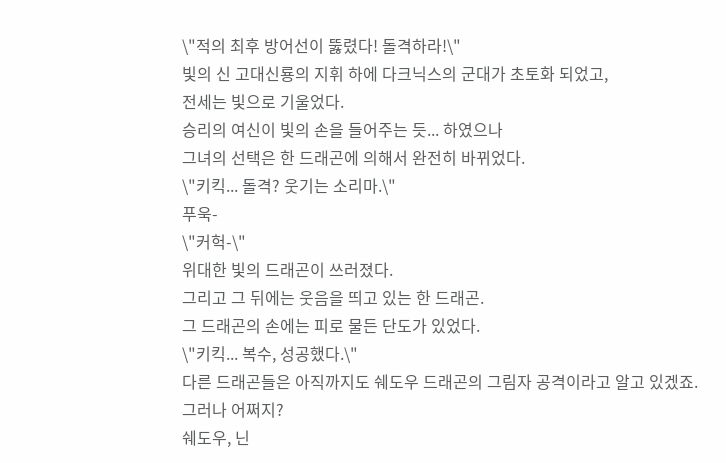\"적의 최후 방어선이 뚫렸다! 돌격하라!\"
빛의 신 고대신룡의 지휘 하에 다크닉스의 군대가 초토화 되었고,
전세는 빛으로 기울었다.
승리의 여신이 빛의 손을 들어주는 듯... 하였으나
그녀의 선택은 한 드래곤에 의해서 완전히 바뀌었다.
\"키킥... 돌격? 웃기는 소리마.\"
푸욱-
\"커헉-\"
위대한 빛의 드래곤이 쓰러졌다.
그리고 그 뒤에는 웃음을 띄고 있는 한 드래곤.
그 드래곤의 손에는 피로 물든 단도가 있었다.
\"키킥... 복수, 성공했다.\"
다른 드래곤들은 아직까지도 쉐도우 드래곤의 그림자 공격이라고 알고 있겠죠.
그러나 어쩌지?
쉐도우, 닌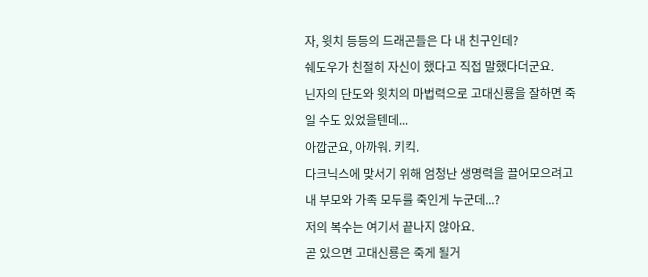자, 윗치 등등의 드래곤들은 다 내 친구인데?
쉐도우가 친절히 자신이 했다고 직접 말했다더군요.
닌자의 단도와 윗치의 마법력으로 고대신룡을 잘하면 죽일 수도 있었을텐데...
아깝군요, 아까워. 키킥.
다크닉스에 맞서기 위해 엄청난 생명력을 끌어모으려고
내 부모와 가족 모두를 죽인게 누군데...?
저의 복수는 여기서 끝나지 않아요.
곧 있으면 고대신룡은 죽게 될거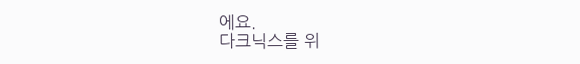에요.
다크닉스를 위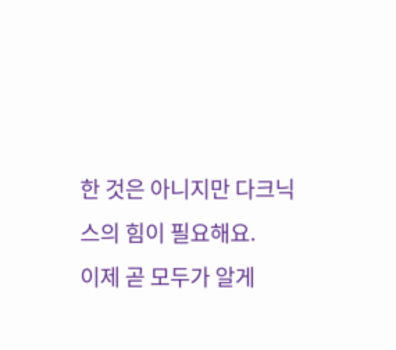한 것은 아니지만 다크닉스의 힘이 필요해요.
이제 곧 모두가 알게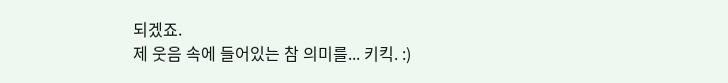되겠죠.
제 웃음 속에 들어있는 참 의미를... 키킥. :)